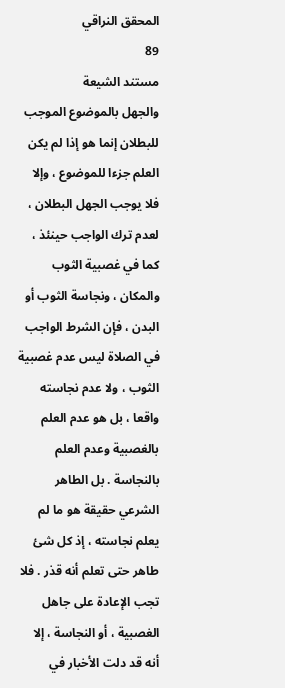المحقق النراقي
89
مستند الشيعة
والجهل بالموضوع الموجب للبطلان إنما هو إذا لم يكن العلم جزءا للموضوع ، وإلا فلا يوجب الجهل البطلان ، لعدم ترك الواجب حينئذ ، كما في غصبية الثوب والمكان ، ونجاسة الثوب أو البدن ، فإن الشرط الواجب في الصلاة ليس عدم غصبية الثوب ، ولا عدم نجاسته واقعا ، بل هو عدم العلم بالغصبية وعدم العلم بالنجاسة . بل الطاهر الشرعي حقيقة هو ما لم يعلم نجاسته ، إذ كل شئ طاهر حتى تعلم أنه قذر . فلا تجب الإعادة على جاهل الغصبية ، أو النجاسة ، إلا أنه قد دلت الأخبار في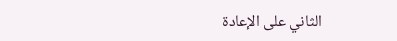الثاني على الإعادة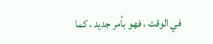في الوقت ، فهو بأمر جديد ، كما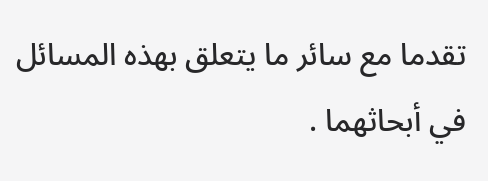تقدما مع سائر ما يتعلق بهذه المسائل في أبحاثهما .